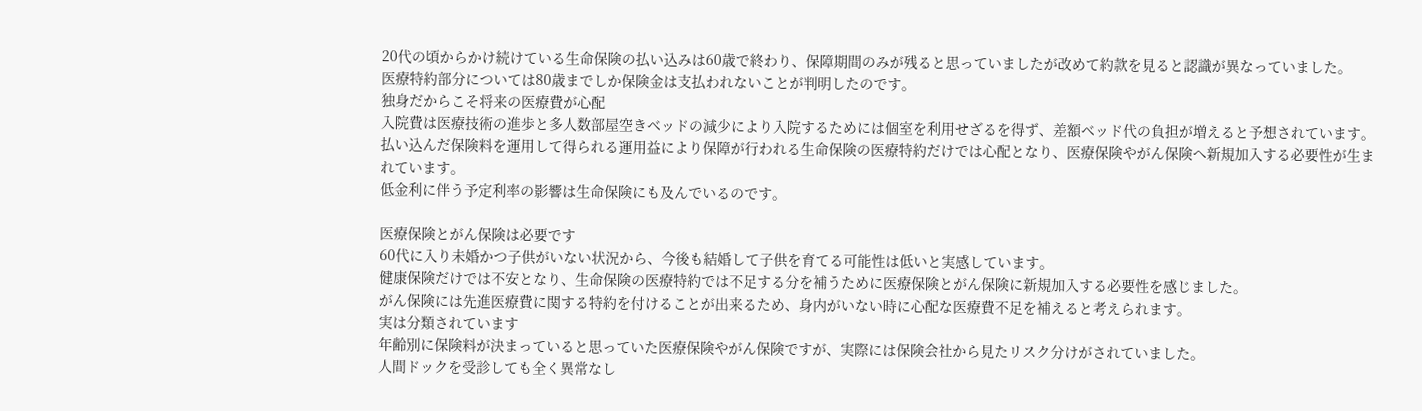20代の頃からかけ続けている生命保険の払い込みは60歳で終わり、保障期間のみが残ると思っていましたが改めて約款を見ると認識が異なっていました。
医療特約部分については80歳までしか保険金は支払われないことが判明したのです。
独身だからこそ将来の医療費が心配
入院費は医療技術の進歩と多人数部屋空きベッドの減少により入院するためには個室を利用せざるを得ず、差額ベッド代の負担が増えると予想されています。
払い込んだ保険料を運用して得られる運用益により保障が行われる生命保険の医療特約だけでは心配となり、医療保険やがん保険へ新規加入する必要性が生まれています。
低金利に伴う予定利率の影響は生命保険にも及んでいるのです。

医療保険とがん保険は必要です
60代に入り未婚かつ子供がいない状況から、今後も結婚して子供を育てる可能性は低いと実感しています。
健康保険だけでは不安となり、生命保険の医療特約では不足する分を補うために医療保険とがん保険に新規加入する必要性を感じました。
がん保険には先進医療費に関する特約を付けることが出来るため、身内がいない時に心配な医療費不足を補えると考えられます。
実は分類されています
年齢別に保険料が決まっていると思っていた医療保険やがん保険ですが、実際には保険会社から見たリスク分けがされていました。
人間ドックを受診しても全く異常なし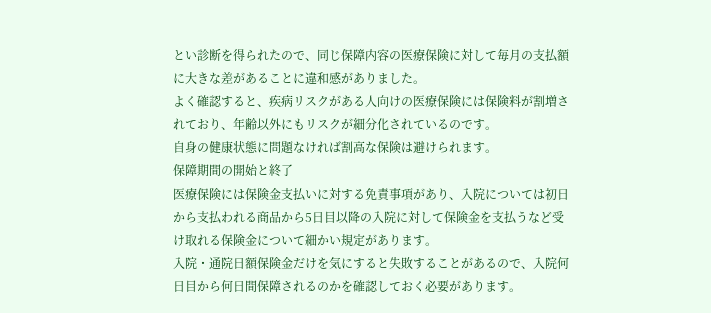とい診断を得られたので、同じ保障内容の医療保険に対して毎月の支払額に大きな差があることに違和感がありました。
よく確認すると、疾病リスクがある人向けの医療保険には保険料が割増されており、年齢以外にもリスクが細分化されているのです。
自身の健康状態に問題なければ割高な保険は避けられます。
保障期間の開始と終了
医療保険には保険金支払いに対する免責事項があり、入院については初日から支払われる商品から5日目以降の入院に対して保険金を支払うなど受け取れる保険金について細かい規定があります。
入院・通院日額保険金だけを気にすると失敗することがあるので、入院何日目から何日間保障されるのかを確認しておく必要があります。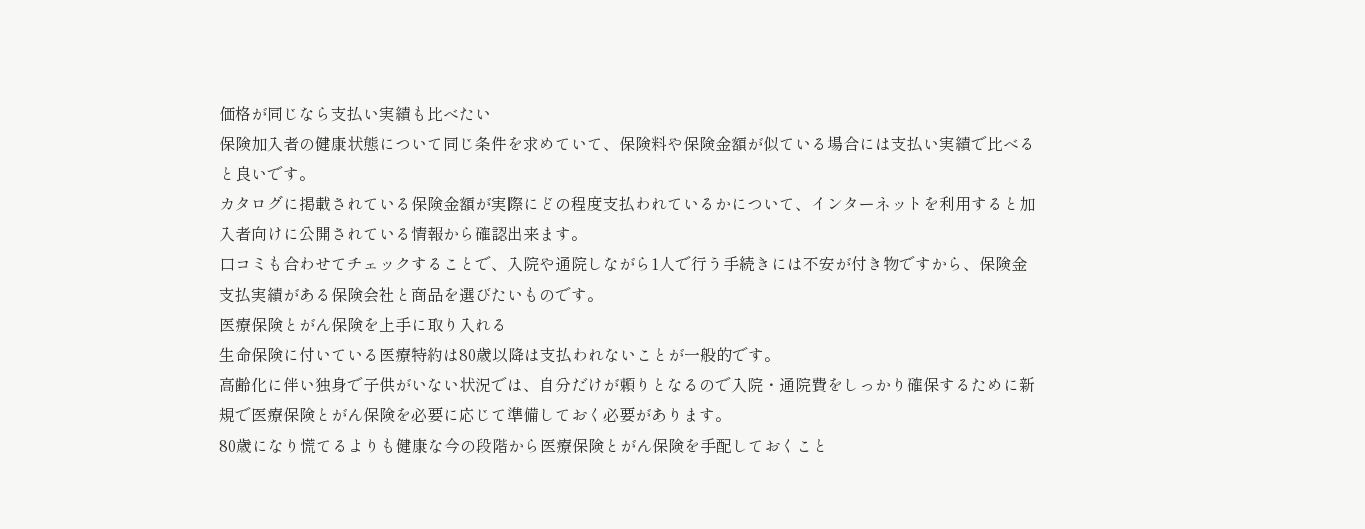価格が同じなら支払い実績も比べたい
保険加入者の健康状態について同じ条件を求めていて、保険料や保険金額が似ている場合には支払い実績で比べると良いです。
カタログに掲載されている保険金額が実際にどの程度支払われているかについて、インターネットを利用すると加入者向けに公開されている情報から確認出来ます。
口コミも合わせてチェックすることで、入院や通院しながら1人で行う手続きには不安が付き物ですから、保険金支払実績がある保険会社と商品を選びたいものです。
医療保険とがん保険を上手に取り入れる
生命保険に付いている医療特約は80歳以降は支払われないことが一般的です。
高齢化に伴い独身で子供がいない状況では、自分だけが頼りとなるので入院・通院費をしっかり確保するために新規で医療保険とがん保険を必要に応じて準備しておく必要があります。
80歳になり慌てるよりも健康な今の段階から医療保険とがん保険を手配しておくこと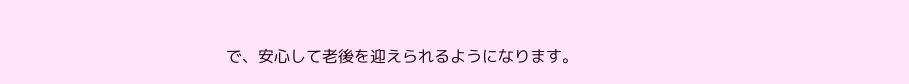で、安心して老後を迎えられるようになります。